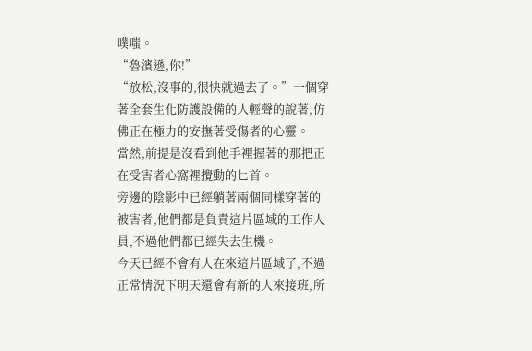噗嗤。
“魯濱遜,你!”
“放松,沒事的,很快就過去了。”一個穿著全套生化防護設備的人輕聲的說著,仿佛正在極力的安撫著受傷者的心靈。
當然,前提是沒看到他手裡握著的那把正在受害者心窩裡攪動的匕首。
旁邊的陰影中已經躺著兩個同樣穿著的被害者,他們都是負責這片區域的工作人員,不過他們都已經失去生機。
今天已經不會有人在來這片區域了,不過正常情況下明天還會有新的人來接班,所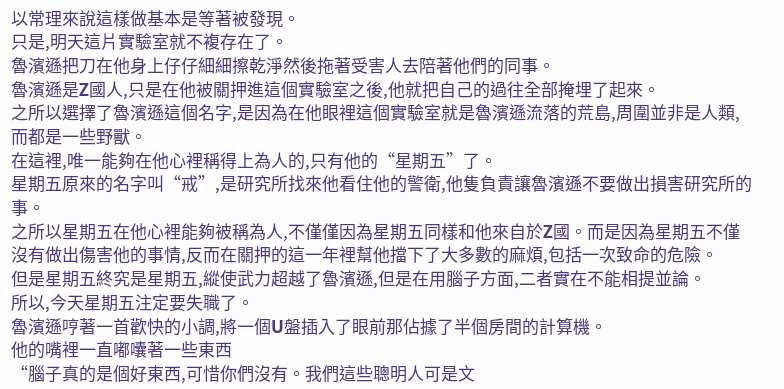以常理來說這樣做基本是等著被發現。
只是,明天這片實驗室就不複存在了。
魯濱遜把刀在他身上仔仔細細擦乾淨然後拖著受害人去陪著他們的同事。
魯濱遜是Z國人,只是在他被關押進這個實驗室之後,他就把自己的過往全部掩埋了起來。
之所以選擇了魯濱遜這個名字,是因為在他眼裡這個實驗室就是魯濱遜流落的荒島,周圍並非是人類,而都是一些野獸。
在這裡,唯一能夠在他心裡稱得上為人的,只有他的“星期五”了。
星期五原來的名字叫“戒”,是研究所找來他看住他的警衛,他隻負責讓魯濱遜不要做出損害研究所的事。
之所以星期五在他心裡能夠被稱為人,不僅僅因為星期五同樣和他來自於Z國。而是因為星期五不僅沒有做出傷害他的事情,反而在關押的這一年裡幫他擋下了大多數的麻煩,包括一次致命的危險。
但是星期五終究是星期五,縱使武力超越了魯濱遜,但是在用腦子方面,二者實在不能相提並論。
所以,今天星期五注定要失職了。
魯濱遜哼著一首歡快的小調,將一個U盤插入了眼前那佔據了半個房間的計算機。
他的嘴裡一直嘟囔著一些東西
“腦子真的是個好東西,可惜你們沒有。我們這些聰明人可是文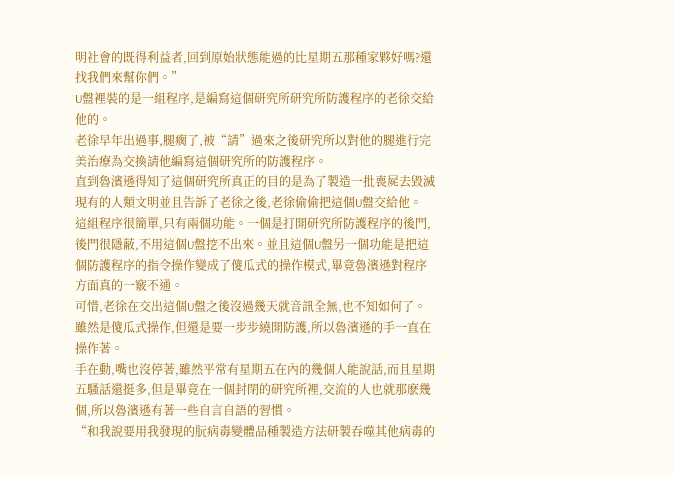明社會的既得利益者,回到原始狀態能過的比星期五那種家夥好嗎?還找我們來幫你們。”
U盤裡裝的是一組程序,是編寫這個研究所研究所防護程序的老徐交給他的。
老徐早年出過事,腿瘸了,被“請”過來之後研究所以對他的腿進行完美治療為交換請他編寫這個研究所的防護程序。
直到魯濱遜得知了這個研究所真正的目的是為了製造一批喪屍去毀滅現有的人類文明並且告訴了老徐之後,老徐偷偷把這個U盤交給他。
這組程序很簡單,只有兩個功能。一個是打開研究所防護程序的後門,後門很隱蔽,不用這個U盤挖不出來。並且這個U盤另一個功能是把這個防護程序的指令操作變成了傻瓜式的操作模式,畢竟魯濱遜對程序方面真的一竅不通。
可惜,老徐在交出這個U盤之後沒過幾天就音訊全無,也不知如何了。
雖然是傻瓜式操作,但還是要一步步繞開防護,所以魯濱遜的手一直在操作著。
手在動,嘴也沒停著,雖然平常有星期五在內的幾個人能說話,而且星期五騷話還挺多,但是畢竟在一個封閉的研究所裡,交流的人也就那麽幾個,所以魯濱遜有著一些自言自語的習慣。
“和我說要用我發現的朊病毒變體品種製造方法研製吞噬其他病毒的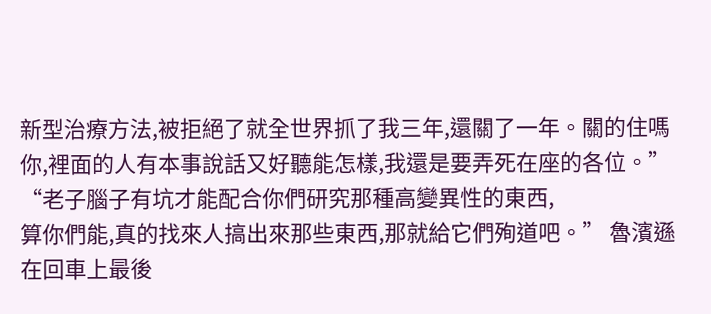新型治療方法,被拒絕了就全世界抓了我三年,還關了一年。關的住嗎你,裡面的人有本事說話又好聽能怎樣,我還是要弄死在座的各位。”
“老子腦子有坑才能配合你們研究那種高變異性的東西,
算你們能,真的找來人搞出來那些東西,那就給它們殉道吧。” 魯濱遜在回車上最後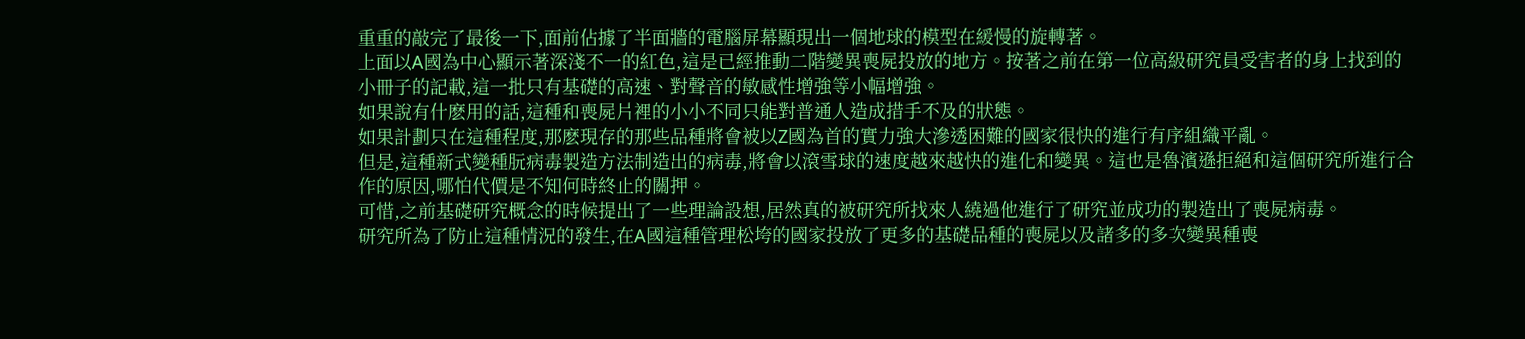重重的敲完了最後一下,面前佔據了半面牆的電腦屏幕顯現出一個地球的模型在緩慢的旋轉著。
上面以A國為中心顯示著深淺不一的紅色,這是已經推動二階變異喪屍投放的地方。按著之前在第一位高級研究員受害者的身上找到的小冊子的記載,這一批只有基礎的高速、對聲音的敏感性增強等小幅增強。
如果說有什麽用的話,這種和喪屍片裡的小小不同只能對普通人造成措手不及的狀態。
如果計劃只在這種程度,那麽現存的那些品種將會被以Z國為首的實力強大滲透困難的國家很快的進行有序組織平亂。
但是,這種新式變種朊病毒製造方法制造出的病毒,將會以滾雪球的速度越來越快的進化和變異。這也是魯濱遜拒絕和這個研究所進行合作的原因,哪怕代價是不知何時終止的關押。
可惜,之前基礎研究概念的時候提出了一些理論設想,居然真的被研究所找來人繞過他進行了研究並成功的製造出了喪屍病毒。
研究所為了防止這種情況的發生,在A國這種管理松垮的國家投放了更多的基礎品種的喪屍以及諸多的多次變異種喪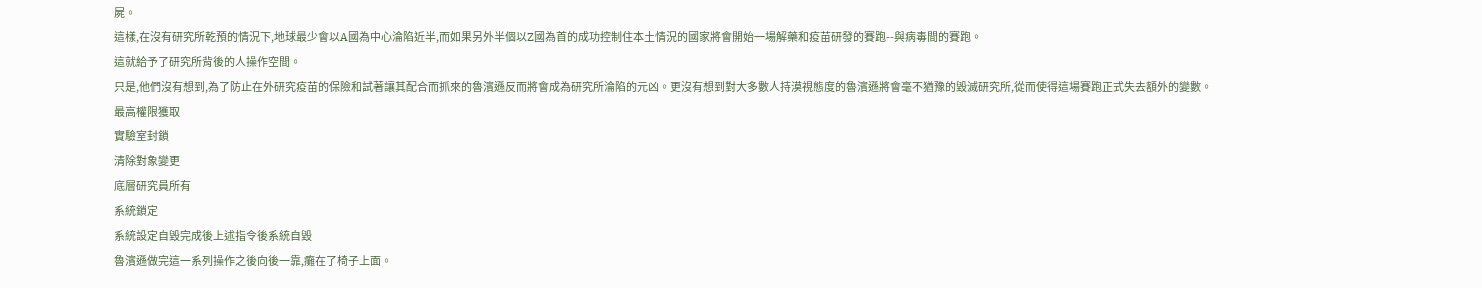屍。
這樣,在沒有研究所乾預的情況下,地球最少會以A國為中心淪陷近半,而如果另外半個以Z國為首的成功控制住本土情況的國家將會開始一場解藥和疫苗研發的賽跑--與病毒間的賽跑。
這就給予了研究所背後的人操作空間。
只是,他們沒有想到,為了防止在外研究疫苗的保險和試著讓其配合而抓來的魯濱遜反而將會成為研究所淪陷的元凶。更沒有想到對大多數人持漠視態度的魯濱遜將會毫不猶豫的毀滅研究所,從而使得這場賽跑正式失去額外的變數。
最高權限獲取
實驗室封鎖
清除對象變更
底層研究員所有
系統鎖定
系統設定自毀完成後上述指令後系統自毀
魯濱遜做完這一系列操作之後向後一靠,癱在了椅子上面。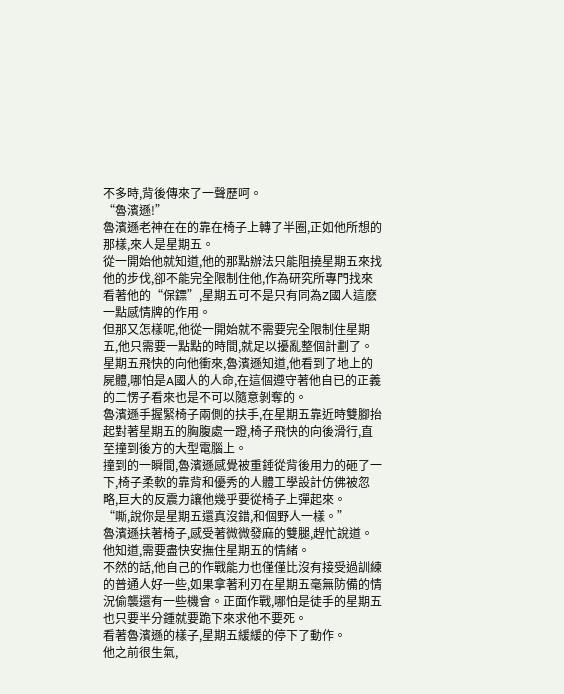不多時,背後傳來了一聲歷呵。
“魯濱遜!”
魯濱遜老神在在的靠在椅子上轉了半圈,正如他所想的那樣,來人是星期五。
從一開始他就知道,他的那點辦法只能阻撓星期五來找他的步伐,卻不能完全限制住他,作為研究所專門找來看著他的“保鏢”,星期五可不是只有同為Z國人這麽一點感情牌的作用。
但那又怎樣呢,他從一開始就不需要完全限制住星期五,他只需要一點點的時間,就足以擾亂整個計劃了。
星期五飛快的向他衝來,魯濱遜知道,他看到了地上的屍體,哪怕是A國人的人命,在這個遵守著他自已的正義的二愣子看來也是不可以隨意剝奪的。
魯濱遜手握緊椅子兩側的扶手,在星期五靠近時雙腳抬起對著星期五的胸腹處一蹬,椅子飛快的向後滑行,直至撞到後方的大型電腦上。
撞到的一瞬間,魯濱遜感覺被重錘從背後用力的砸了一下,椅子柔軟的靠背和優秀的人體工學設計仿佛被忽略,巨大的反震力讓他幾乎要從椅子上彈起來。
“嘶,說你是星期五還真沒錯,和個野人一樣。”
魯濱遜扶著椅子,感受著微微發麻的雙腿,趕忙說道。
他知道,需要盡快安撫住星期五的情緒。
不然的話,他自己的作戰能力也僅僅比沒有接受過訓練的普通人好一些,如果拿著利刃在星期五毫無防備的情況偷襲還有一些機會。正面作戰,哪怕是徒手的星期五也只要半分鍾就要跪下來求他不要死。
看著魯濱遜的樣子,星期五緩緩的停下了動作。
他之前很生氣,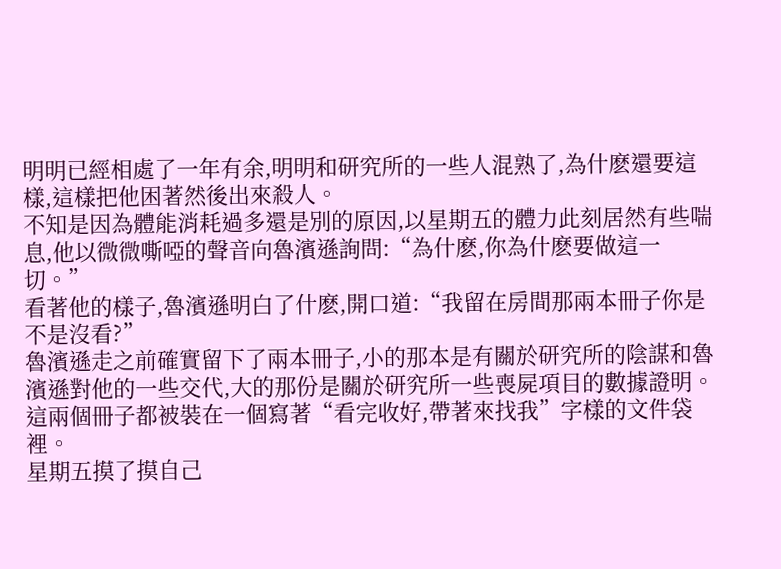明明已經相處了一年有余,明明和研究所的一些人混熟了,為什麽還要這樣,這樣把他困著然後出來殺人。
不知是因為體能消耗過多還是別的原因,以星期五的體力此刻居然有些喘息,他以微微嘶啞的聲音向魯濱遜詢問:“為什麽,你為什麽要做這一切。”
看著他的樣子,魯濱遜明白了什麽,開口道:“我留在房間那兩本冊子你是不是沒看?”
魯濱遜走之前確實留下了兩本冊子,小的那本是有關於研究所的陰謀和魯濱遜對他的一些交代,大的那份是關於研究所一些喪屍項目的數據證明。
這兩個冊子都被裝在一個寫著“看完收好,帶著來找我”字樣的文件袋裡。
星期五摸了摸自己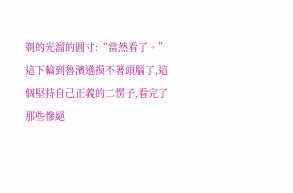剃的光溜的圓寸:“當然看了。”
這下輪到魯濱遜摸不著頭腦了,這個堅持自己正義的二愣子,看完了那些慘絕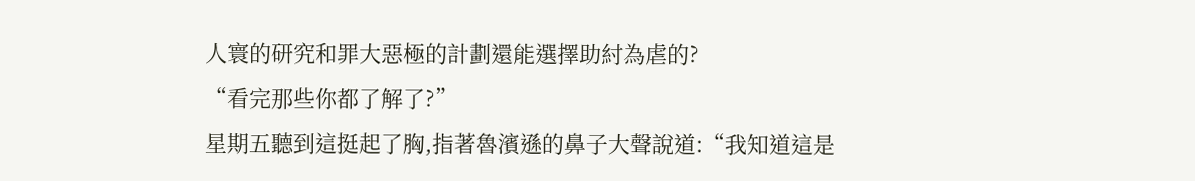人寰的研究和罪大惡極的計劃還能選擇助紂為虐的?
“看完那些你都了解了?”
星期五聽到這挺起了胸,指著魯濱遜的鼻子大聲說道:“我知道這是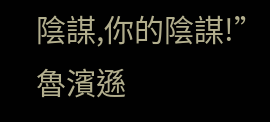陰謀,你的陰謀!”
魯濱遜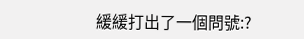緩緩打出了一個問號:?